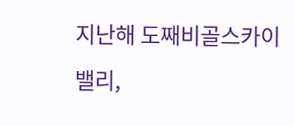지난해 도째비골스카이밸리,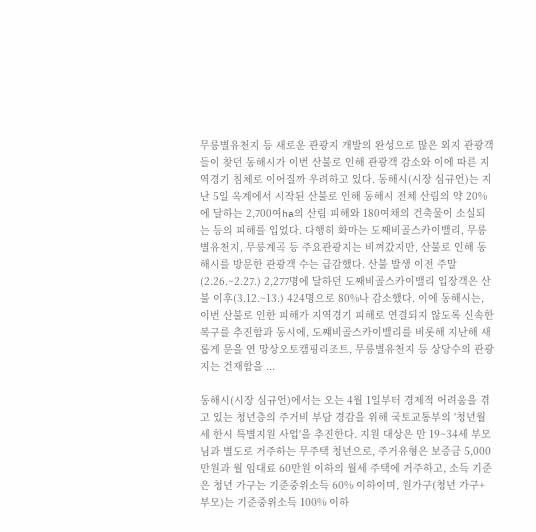무릉별유천지 등 새로운 관광지 개발의 완성으로 많은 외지 관광객들이 찾던 동해시가 이번 산불로 인해 관광객 감소와 이에 따른 지역경기 침체로 이어질까 우려하고 있다. 동해시(시장 심규언)는 지난 5일 옥계에서 시작된 산불로 인해 동해시 전체 산림의 약 20%에 달하는 2,700여ha의 산림 피해와 180여채의 건축물이 소실되는 등의 피해를 입었다. 다행히 화마는 도째비골스카이밸리, 무릉별유천지, 무릉계곡 등 주요관광지는 비껴갔지만, 산불로 인해 동해시를 방문한 관광객 수는 급감했다. 산불 발생 이전 주말(2.26.~2.27.) 2,277명에 달하던 도째비골스카이밸리 입장객은 산불 이후(3.12.~13.) 424명으로 80%나 감소했다. 이에 동해시는, 이번 산불로 인한 피해가 지역경기 피해로 연결되지 않도록 신속한 복구를 추진함과 동시에, 도쨰비골스카이밸리를 비롯해 지난해 새롭게 문을 연 망상오토캠핑리조트, 무릉별유천지 등 상당수의 관광지는 건재함을 ...

동해시(시장 심규언)에서는 오는 4월 1일부터 경제적 어려움을 겪고 있는 청년층의 주거비 부담 경감을 위해 국토교통부의 '청년월세 한시 특별지원 사업'을 추진한다. 지원 대상은 만 19~34세 부모님과 별도로 거주하는 무주택 청년으로, 주거유형은 보증금 5,000만원과 월 임대료 60만원 이하의 월세 주택에 거주하고, 소득 기준은 청년 가구는 기준중위소득 60% 이하이며, 원가구(청년 가구+부모)는 기준중위소득 100% 이하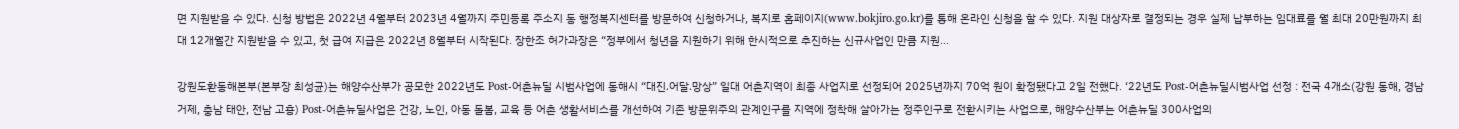면 지원받을 수 있다. 신청 방법은 2022년 4월부터 2023년 4월까지 주민등록 주소지 동 행정복지센터를 방문하여 신청하거나, 복지로 홈페이지(www.bokjiro.go.kr)를 통해 온라인 신청을 할 수 있다. 지원 대상자로 결정되는 경우 실제 납부하는 임대료를 월 최대 20만원까지 최대 12개월간 지원받을 수 있고, 첫 급여 지급은 2022년 8월부터 시작된다. 장한조 허가과장은 “정부에서 청년을 지원하기 위해 한시적으로 추진하는 신규사업인 만큼 지원...

강원도환동해본부(본부장 최성균)는 해양수산부가 공모한 2022년도 Post-어촌뉴딜 시범사업에 동해시 “대진․어달․망상” 일대 어촌지역이 최종 사업지로 선정되어 2025년까지 70억 원이 확정됐다고 2일 전했다. ‘22년도 Post-어촌뉴딜시범사업 선정 : 전국 4개소(강원 동해, 경남 거제, 충남 태안, 전남 고흥) Post-어촌뉴딜사업은 건강, 노인, 아동 돌봄, 교육 등 어촌 생활서비스를 개선하여 기존 방문위주의 관계인구를 지역에 정착해 살아가는 정주인구로 전환시키는 사업으로, 해양수산부는 어촌뉴딜 300사업의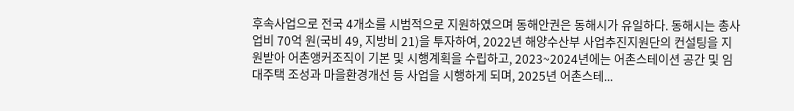후속사업으로 전국 4개소를 시범적으로 지원하였으며 동해안권은 동해시가 유일하다. 동해시는 총사업비 70억 원(국비 49, 지방비 21)을 투자하여, 2022년 해양수산부 사업추진지원단의 컨설팅을 지원받아 어촌앵커조직이 기본 및 시행계획을 수립하고, 2023~2024년에는 어촌스테이션 공간 및 임대주택 조성과 마을환경개선 등 사업을 시행하게 되며, 2025년 어촌스테...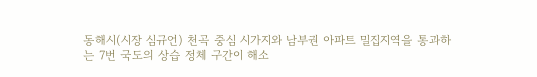동해시(시장 심규언) 천곡 중심 시가지와 남부권 아파트 밀집지역을 통과하는 7번 국도의 상습 정체 구간이 해소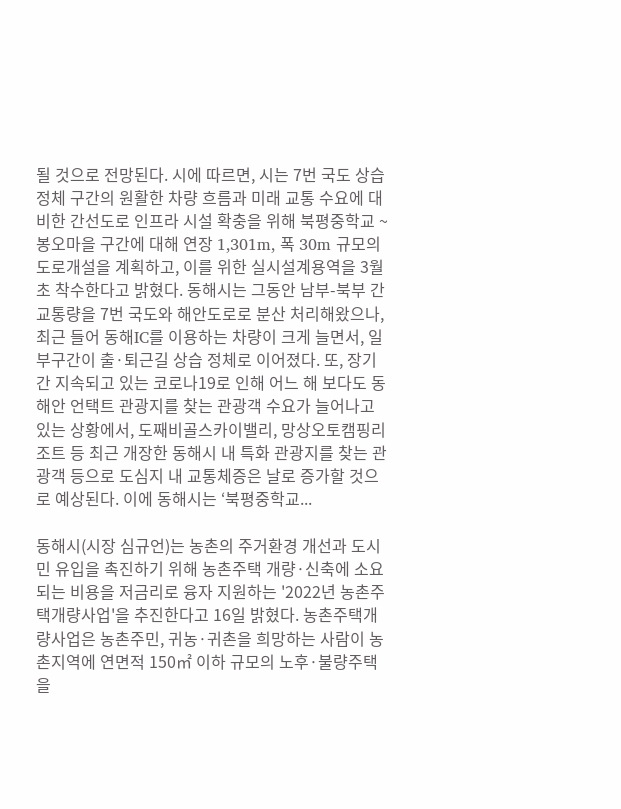될 것으로 전망된다. 시에 따르면, 시는 7번 국도 상습 정체 구간의 원활한 차량 흐름과 미래 교통 수요에 대비한 간선도로 인프라 시설 확충을 위해 북평중학교 ~ 봉오마을 구간에 대해 연장 1,301m, 폭 30m 규모의 도로개설을 계획하고, 이를 위한 실시설계용역을 3월 초 착수한다고 밝혔다. 동해시는 그동안 남부-북부 간 교통량을 7번 국도와 해안도로로 분산 처리해왔으나, 최근 들어 동해IC를 이용하는 차량이 크게 늘면서, 일부구간이 출·퇴근길 상습 정체로 이어졌다. 또, 장기간 지속되고 있는 코로나19로 인해 어느 해 보다도 동해안 언택트 관광지를 찾는 관광객 수요가 늘어나고 있는 상황에서, 도째비골스카이밸리, 망상오토캠핑리조트 등 최근 개장한 동해시 내 특화 관광지를 찾는 관광객 등으로 도심지 내 교통체증은 날로 증가할 것으로 예상된다. 이에 동해시는 ‘북평중학교...

동해시(시장 심규언)는 농촌의 주거환경 개선과 도시민 유입을 촉진하기 위해 농촌주택 개량·신축에 소요되는 비용을 저금리로 융자 지원하는 '2022년 농촌주택개량사업'을 추진한다고 16일 밝혔다. 농촌주택개량사업은 농촌주민, 귀농·귀촌을 희망하는 사람이 농촌지역에 연면적 150㎡ 이하 규모의 노후·불량주택을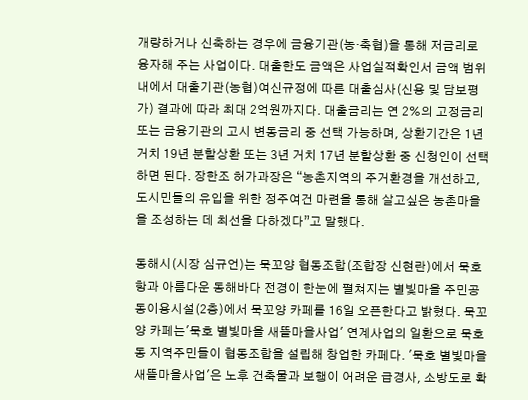개량하거나 신축하는 경우에 금융기관(농·축협)을 통해 저금리로 융자해 주는 사업이다. 대출한도 금액은 사업실적확인서 금액 범위 내에서 대출기관(농협)여신규정에 따른 대출심사(신용 및 담보평가) 결과에 따라 최대 2억원까지다. 대출금리는 연 2%의 고정금리 또는 금융기관의 고시 변동금리 중 선택 가능하며, 상환기간은 1년 거치 19년 분할상환 또는 3년 거치 17년 분할상환 중 신청인이 선택하면 된다. 장한조 허가과장은 “농촌지역의 주거환경을 개선하고, 도시민들의 유입을 위한 정주여건 마련을 통해 살고싶은 농촌마을을 조성하는 데 최선을 다하겠다”고 말했다.

동해시(시장 심규언)는 묵꼬양 협동조합(조합장 신현란)에서 묵호항과 아름다운 동해바다 전경이 한눈에 펼쳐지는 별빛마을 주민공동이용시설(2층)에서 묵꼬양 카페를 16일 오픈한다고 밝혔다. 묵꼬양 카페는'묵호 별빛마을 새뜰마을사업' 연계사업의 일환으로 묵호동 지역주민들이 협동조합을 설립해 창업한 카페다. '묵호 별빛마을 새뜰마을사업'은 노후 건축물과 보행이 어려운 급경사, 소방도로 확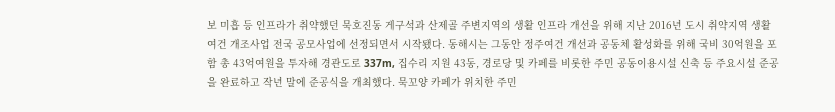보 미흡 등 인프라가 취약했던 묵호진동 게구석과 산제골 주변지역의 생활 인프라 개선을 위해 지난 2016년 도시 취약지역 생활 여건 개조사업 전국 공모사업에 선정되면서 시작됐다. 동해시는 그동안 정주여건 개선과 공동체 활성화를 위해 국비 30억원을 포함 총 43억여원을 투자해 경관도로 337m, 집수리 지원 43동, 경로당 및 카페를 비롯한 주민 공동이용시설 신축 등 주요시설 준공을 완료하고 작년 말에 준공식을 개최했다. 묵꼬양 카페가 위치한 주민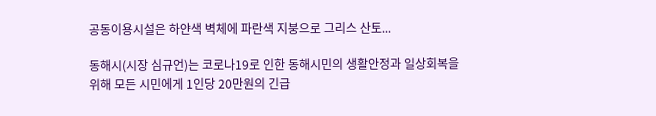공동이용시설은 하얀색 벽체에 파란색 지붕으로 그리스 산토...

동해시(시장 심규언)는 코로나19로 인한 동해시민의 생활안정과 일상회복을 위해 모든 시민에게 1인당 20만원의 긴급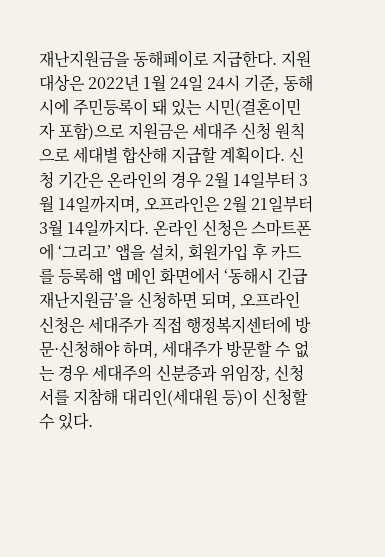재난지원금을 동해페이로 지급한다. 지원대상은 2022년 1월 24일 24시 기준, 동해시에 주민등록이 돼 있는 시민(결혼이민자 포함)으로 지원금은 세대주 신청 원칙으로 세대별 합산해 지급할 계획이다. 신청 기간은 온라인의 경우 2월 14일부터 3월 14일까지며, 오프라인은 2월 21일부터 3월 14일까지다. 온라인 신청은 스마트폰에 ‘그리고’ 앱을 설치, 회원가입 후 카드를 등록해 앱 메인 화면에서 ‘동해시 긴급재난지원금’을 신청하면 되며, 오프라인 신청은 세대주가 직접 행정복지센터에 방문·신청해야 하며, 세대주가 방문할 수 없는 경우 세대주의 신분증과 위임장, 신청서를 지참해 대리인(세대원 등)이 신청할 수 있다.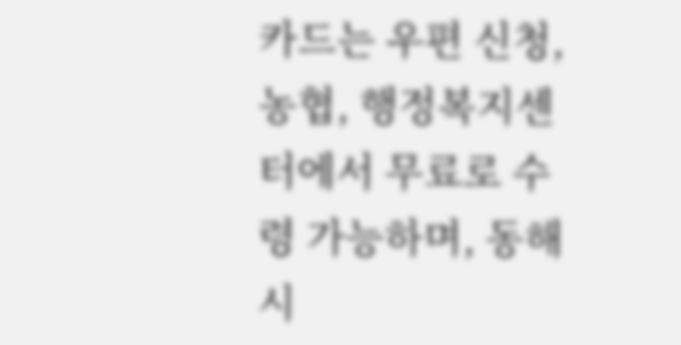카드는 우편 신청, 농협, 행정복지센터에서 무료로 수령 가능하며, 동해시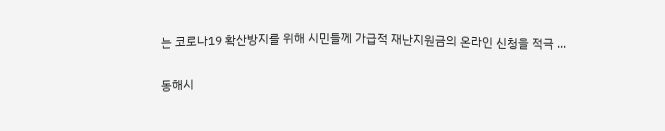는 코로나19 확산방지를 위해 시민들께 가급적 재난지원금의 온라인 신청을 적극 ...

동해시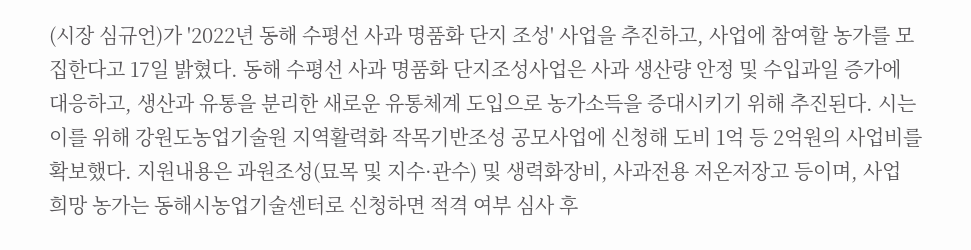(시장 심규언)가 '2022년 동해 수평선 사과 명품화 단지 조성' 사업을 추진하고, 사업에 참여할 농가를 모집한다고 17일 밝혔다. 동해 수평선 사과 명품화 단지조성사업은 사과 생산량 안정 및 수입과일 증가에 대응하고, 생산과 유통을 분리한 새로운 유통체계 도입으로 농가소득을 증대시키기 위해 추진된다. 시는 이를 위해 강원도농업기술원 지역활력화 작목기반조성 공모사업에 신청해 도비 1억 등 2억원의 사업비를 확보했다. 지원내용은 과원조성(묘목 및 지수·관수) 및 생력화장비, 사과전용 저온저장고 등이며, 사업 희망 농가는 동해시농업기술센터로 신청하면 적격 여부 심사 후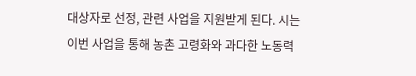대상자로 선정, 관련 사업을 지원받게 된다. 시는 이번 사업을 통해 농촌 고령화와 과다한 노동력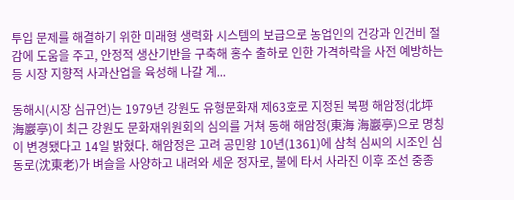투입 문제를 해결하기 위한 미래형 생력화 시스템의 보급으로 농업인의 건강과 인건비 절감에 도움을 주고, 안정적 생산기반을 구축해 홍수 출하로 인한 가격하락을 사전 예방하는 등 시장 지향적 사과산업을 육성해 나갈 계...

동해시(시장 심규언)는 1979년 강원도 유형문화재 제63호로 지정된 북평 해암정(北坪 海巖亭)이 최근 강원도 문화재위원회의 심의를 거쳐 동해 해암정(東海 海巖亭)으로 명칭이 변경됐다고 14일 밝혔다. 해암정은 고려 공민왕 10년(1361)에 삼척 심씨의 시조인 심동로(沈東老)가 벼슬을 사양하고 내려와 세운 정자로, 불에 타서 사라진 이후 조선 중종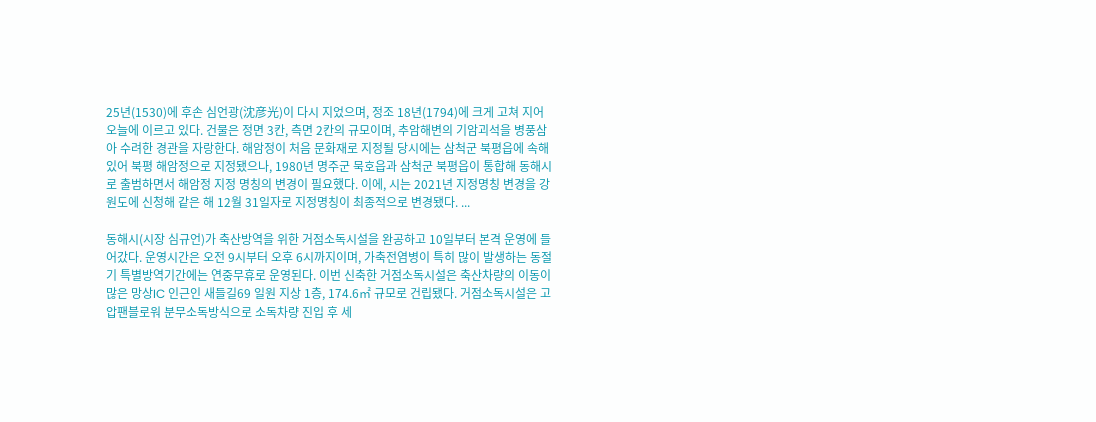25년(1530)에 후손 심언광(沈彦光)이 다시 지었으며, 정조 18년(1794)에 크게 고쳐 지어 오늘에 이르고 있다. 건물은 정면 3칸, 측면 2칸의 규모이며, 추암해변의 기암괴석을 병풍삼아 수려한 경관을 자랑한다. 해암정이 처음 문화재로 지정될 당시에는 삼척군 북평읍에 속해 있어 북평 해암정으로 지정됐으나, 1980년 명주군 묵호읍과 삼척군 북평읍이 통합해 동해시로 출범하면서 해암정 지정 명칭의 변경이 필요했다. 이에, 시는 2021년 지정명칭 변경을 강원도에 신청해 같은 해 12월 31일자로 지정명칭이 최종적으로 변경됐다. ...

동해시(시장 심규언)가 축산방역을 위한 거점소독시설을 완공하고 10일부터 본격 운영에 들어갔다. 운영시간은 오전 9시부터 오후 6시까지이며, 가축전염병이 특히 많이 발생하는 동절기 특별방역기간에는 연중무휴로 운영된다. 이번 신축한 거점소독시설은 축산차량의 이동이 많은 망상IC 인근인 새들길69 일원 지상 1층, 174.6㎡ 규모로 건립됐다. 거점소독시설은 고압팬블로워 분무소독방식으로 소독차량 진입 후 세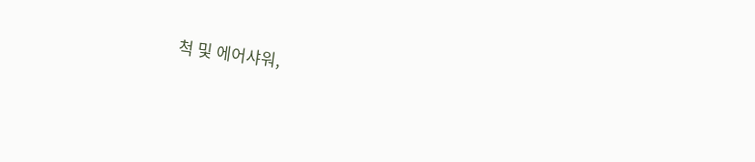척 및 에어샤워,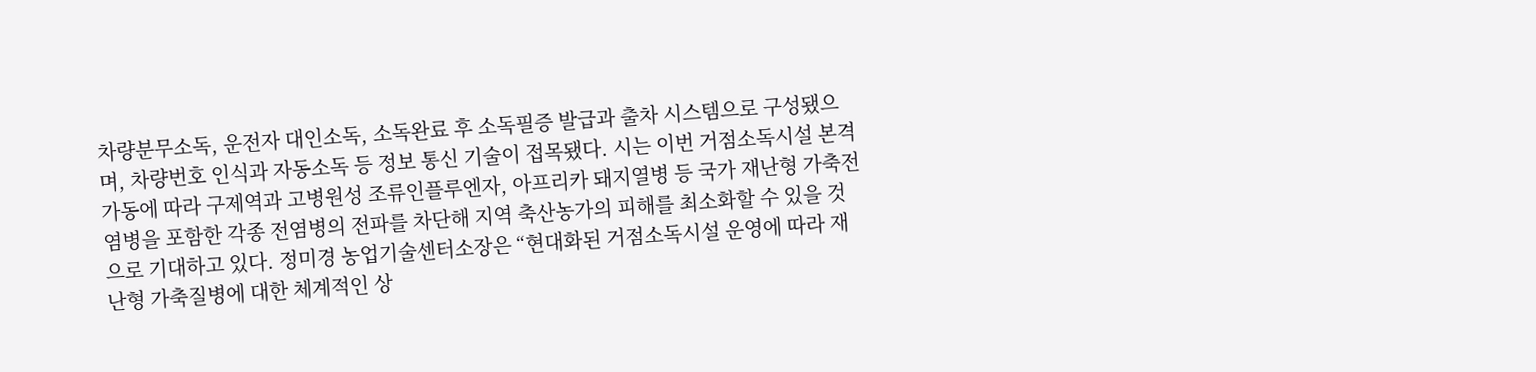차량분무소독, 운전자 대인소독, 소독완료 후 소독필증 발급과 출차 시스템으로 구성됐으며, 차량번호 인식과 자동소독 등 정보 통신 기술이 접목됐다. 시는 이번 거점소독시설 본격 가동에 따라 구제역과 고병원성 조류인플루엔자, 아프리카 돼지열병 등 국가 재난형 가축전염병을 포함한 각종 전염병의 전파를 차단해 지역 축산농가의 피해를 최소화할 수 있을 것으로 기대하고 있다. 정미경 농업기술센터소장은 “현대화된 거점소독시설 운영에 따라 재난형 가축질병에 대한 체계적인 상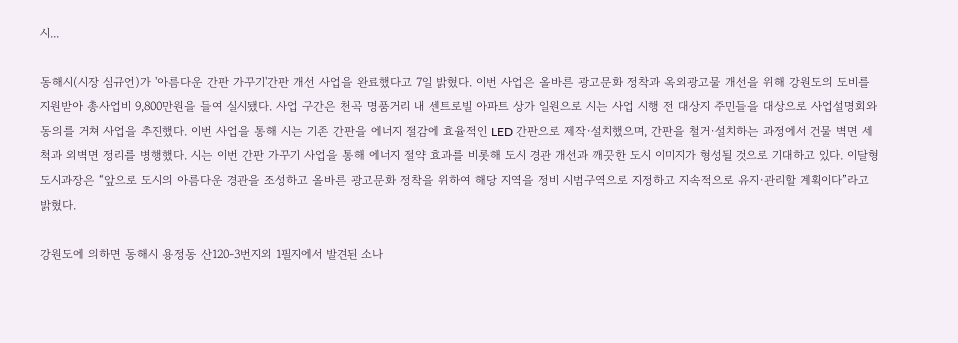시...

동해시(시장 심규언)가 '아름다운 간판 가꾸기'간판 개선 사업을 완료했다고 7일 밝혔다. 이번 사업은 올바른 광고문화 정착과 옥외광고물 개선을 위해 강원도의 도비를 지원받아 총사업비 9,800만원을 들여 실시됐다. 사업 구간은 천곡 명품거리 내 센트로빌 아파트 상가 일원으로 시는 사업 시행 전 대상지 주민들을 대상으로 사업설명회와 동의를 거쳐 사업을 추진했다. 이번 사업을 통해 시는 기존 간판을 에너지 절감에 효율적인 LED 간판으로 제작·설치했으며, 간판을 철거·설치하는 과정에서 건물 벽면 세척과 외벽면 정리를 병행했다. 시는 이번 간판 가꾸기 사업을 통해 에너지 절약 효과를 비롯해 도시 경관 개선과 깨끗한 도시 이미지가 형성될 것으로 기대하고 있다. 이달형 도시과장은 “앞으로 도시의 아름다운 경관을 조성하고 올바른 광고문화 정착을 위하여 해당 지역을 정비 시범구역으로 지정하고 지속적으로 유지·관리할 계획이다”라고 밝혔다.

강원도에 의하면 동해시 용정동 산120-3번지외 1필지에서 발견된 소나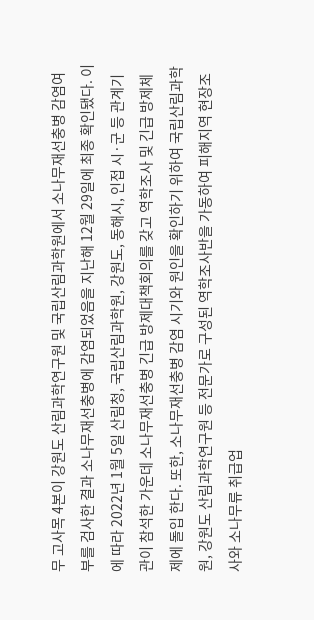무 고사목 4본이 강원도 산림과학연구원 및 국립산림과학원에서 소나무재선충병 감염여부를 검사한 결과 소나무재선충병에 감염되었음을 지난해 12월 29일에 최종 확인됐다. 이에 따라 2022년 1월 5일 산림청, 국립산림과학원, 강원도, 동해시, 인접 시·군 등 관계기관이 참석한 가운데 소나무재선충병 긴급 방제대책회의를 갖고 역학조사 및 긴급 방제체제에 돌입 한다. 또한, 소나무재선충병 감염 시기와 원인을 확인하기 위하여 국립산림과학원, 강원도 산림과학연구원 등 전문가로 구성된 역학조사반을 가동하여 피해지역 현장조사와 소나무류 취급업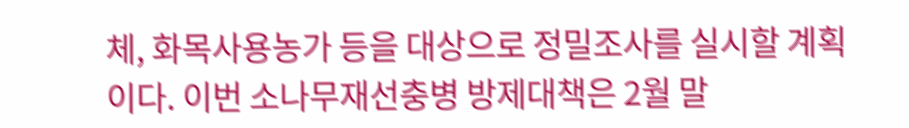체, 화목사용농가 등을 대상으로 정밀조사를 실시할 계획이다. 이번 소나무재선충병 방제대책은 2월 말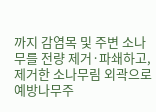까지 감염목 및 주변 소나무를 전량 제거·파쇄하고, 제거한 소나무림 외곽으로 예방나무주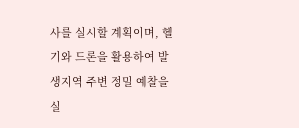사를 실시할 계획이며, 헬기와 드론을 활용하여 발생지역 주변 정밀 예찰을 실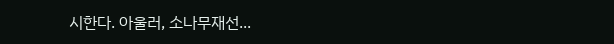시한다. 아울러, 소나무재선...